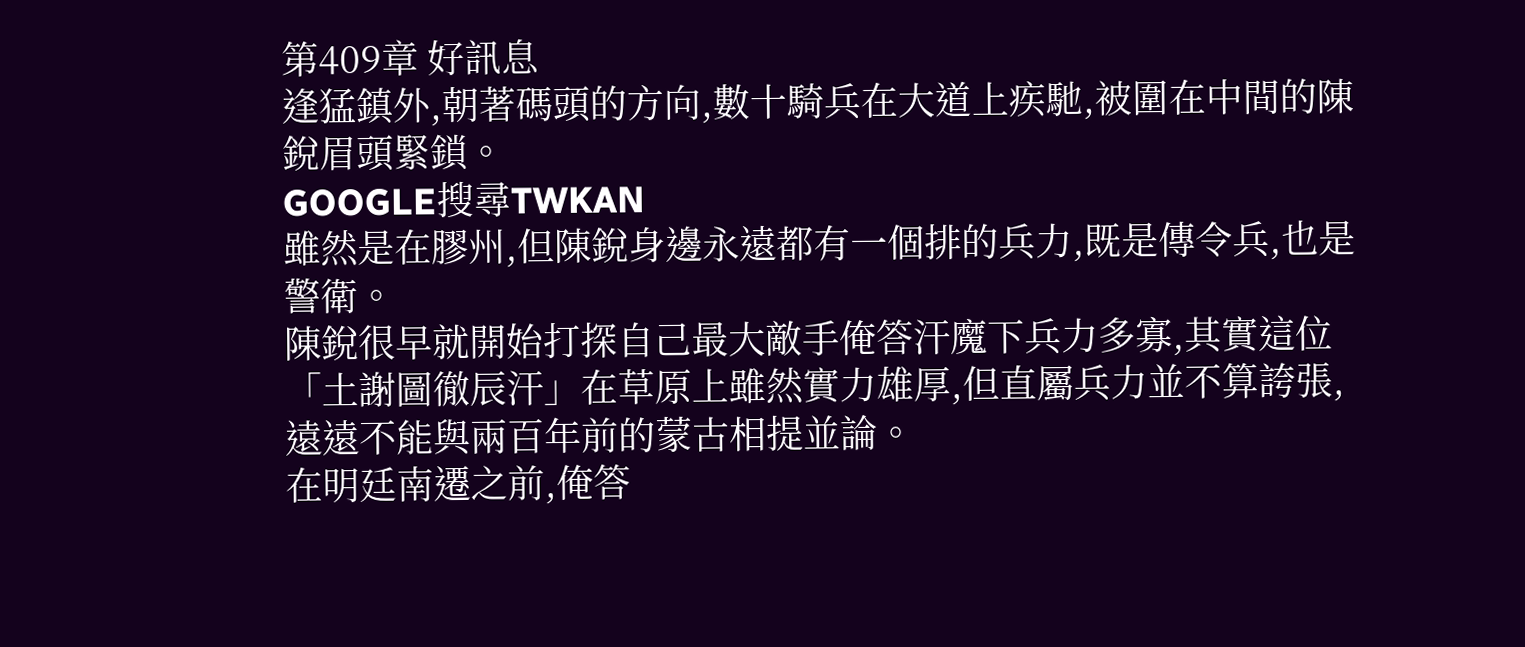第409章 好訊息
逢猛鎮外,朝著碼頭的方向,數十騎兵在大道上疾馳,被圍在中間的陳銳眉頭緊鎖。
GOOGLE搜尋TWKAN
雖然是在膠州,但陳銳身邊永遠都有一個排的兵力,既是傳令兵,也是警衛。
陳銳很早就開始打探自己最大敵手俺答汗魔下兵力多寡,其實這位「土謝圖徹辰汗」在草原上雖然實力雄厚,但直屬兵力並不算誇張,遠遠不能與兩百年前的蒙古相提並論。
在明廷南遷之前,俺答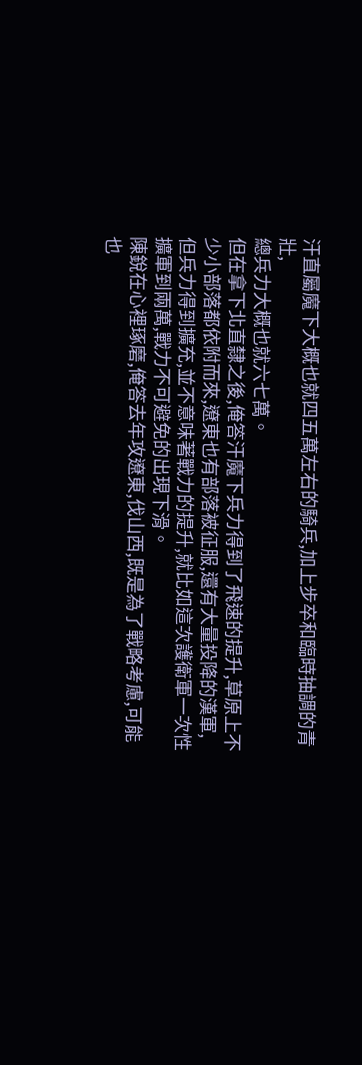汗直屬魔下大概也就四五萬左右的騎兵,加上步卒和臨時抽調的青壯,
總兵力大概也就六七萬。
但在拿下北直隸之後,俺答汗魔下兵力得到了飛速的提升,草原上不少小部落都依附而來,遼東也有部落被征服,還有大量投降的漢軍,
但兵力得到擴充,並不意味著戰力的提升,就比如這次護衛軍一次性擴軍到兩萬,戰力不可避免的出現下滑。
陳銳在心裡琢磨,俺答去年攻遼東,伐山西,既是為了戰略考慮,可能也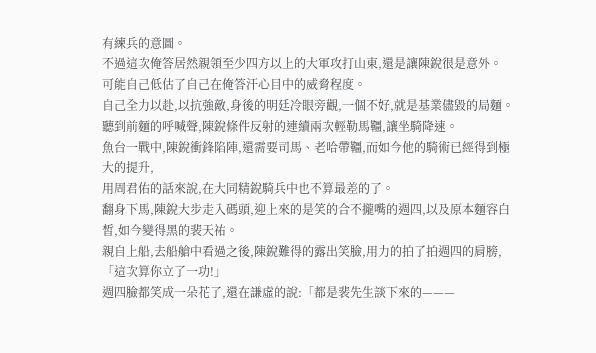有練兵的意圖。
不過這次俺答居然親領至少四方以上的大軍攻打山東,還是讓陳銳很是意外。
可能自己低估了自己在俺答汗心目中的威脅程度。
自己全力以赴,以抗強敵,身後的明廷冷眼旁觀,一個不好,就是基業儘毀的局麵。
聽到前麵的呼喊聲,陳銳條件反射的連續兩次輕勒馬韁,讓坐騎降速。
魚台一戰中,陳銳衝鋒陷陣,還需要司馬、老哈帶韁,而如今他的騎術已經得到極大的提升,
用周君佑的話來說,在大同精銳騎兵中也不算最差的了。
翻身下馬,陳銳大步走入碼頭,迎上來的是笑的合不攏嘴的週四,以及原本麵容白皙,如今變得黑的裴天祐。
親自上船,去船艙中看過之後,陳銳難得的露出笑臉,用力的拍了拍週四的肩膀,「這次算你立了一功!」
週四臉都笑成一朵花了,還在謙虛的說:「都是裴先生談下來的———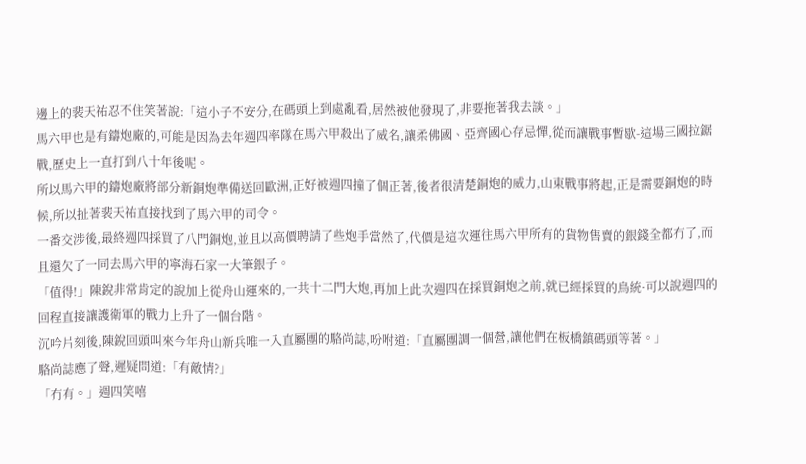邊上的裴天祐忍不住笑著說:「這小子不安分,在碼頭上到處亂看,居然被他發現了,非要拖著我去談。」
馬六甲也是有鑄炮廠的,可能是因為去年週四率隊在馬六甲殺出了威名,讓柔佛國、亞齊國心存忌憚,從而讓戰事暫歇-這場三國拉鋸戰,歷史上一直打到八十年後呢。
所以馬六甲的鑄炮廠將部分新銅炮準備送回歐洲,正好被週四撞了個正著,後者很清楚銅炮的威力,山東戰事將起,正是需要銅炮的時候,所以扯著裴天祐直接找到了馬六甲的司令。
一番交涉後,最終週四採買了八門銅炮,並且以高價聘請了些炮手當然了,代價是這次運往馬六甲所有的貨物售賣的銀錢全都冇了,而且還欠了一同去馬六甲的寧海石家一大筆銀子。
「值得!」陳銳非常肯定的說加上從舟山運來的,一共十二門大炮,再加上此次週四在採買銅炮之前,就已經採買的鳥統·可以說週四的回程直接讓護衛軍的戰力上升了一個台階。
沉吟片刻後,陳銳回頭叫來今年舟山新兵唯一入直屬團的駱尚誌,吩咐道:「直屬團調一個營,讓他們在板橋鎮碼頭等著。」
駱尚誌應了聲,遲疑問道:「有敵情?」
「冇有。」週四笑嘻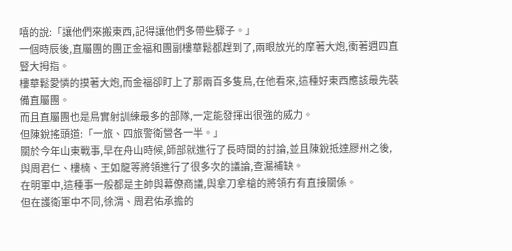嘻的說:「讓他們來搬東西,記得讓他們多帶些驟子。」
一個時辰後,直屬團的團正金福和團副樓華鬆都趕到了,兩眼放光的摩著大炮,衝著週四直豎大拇指。
樓華鬆愛憐的摸著大炮,而金福卻盯上了那兩百多隻鳥,在他看來,這種好東西應該最先裝備直屬團。
而且直屬團也是鳥實射訓練最多的部隊,一定能發揮出很強的威力。
但陳銳搖頭道:「一旅、四旅警衛營各一半。」
關於今年山東戰事,早在舟山時候,師部就進行了長時間的討論,並且陳銳抵達膠州之後,與周君仁、樓楠、王如龍等將領進行了很多次的議論,查漏補缺。
在明軍中,這種事一般都是主帥與幕僚商議,與拿刀拿槍的將領冇有直接關係。
但在護衛軍中不同,徐渭、周君佑承擔的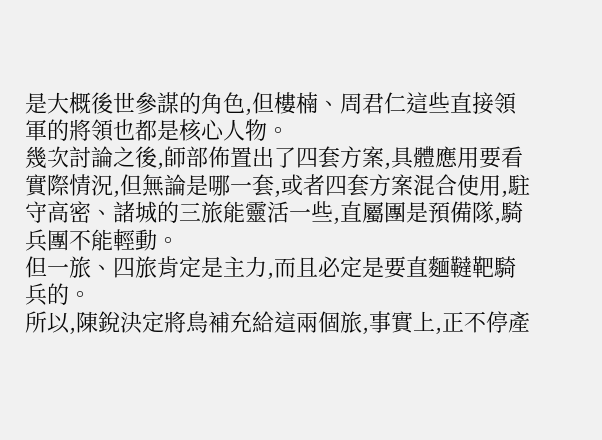是大概後世參謀的角色,但樓楠、周君仁這些直接領軍的將領也都是核心人物。
幾次討論之後,師部佈置出了四套方案,具體應用要看實際情況,但無論是哪一套,或者四套方案混合使用,駐守高密、諸城的三旅能靈活一些,直屬團是預備隊,騎兵團不能輕動。
但一旅、四旅肯定是主力,而且必定是要直麵韃靶騎兵的。
所以,陳銳決定將鳥補充給這兩個旅,事實上,正不停產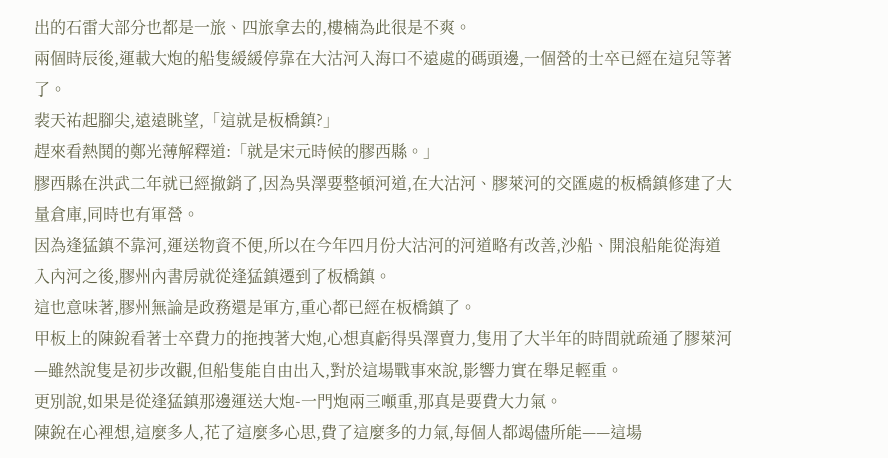出的石雷大部分也都是一旅、四旅拿去的,樓楠為此很是不爽。
兩個時辰後,運載大炮的船隻緩緩停靠在大沽河入海口不遠處的碼頭邊,一個營的士卒已經在這兒等著了。
裴天祐起腳尖,遠遠眺望,「這就是板橋鎮?」
趕來看熱鬨的鄭光薄解釋道:「就是宋元時候的膠西縣。」
膠西縣在洪武二年就已經撤銷了,因為吳澤要整頓河道,在大沽河、膠萊河的交匯處的板橋鎮修建了大量倉庫,同時也有軍營。
因為逢猛鎮不靠河,運送物資不便,所以在今年四月份大沽河的河道略有改善,沙船、開浪船能從海道入內河之後,膠州內書房就從逢猛鎮遷到了板橋鎮。
這也意味著,膠州無論是政務還是軍方,重心都已經在板橋鎮了。
甲板上的陳銳看著士卒費力的拖拽著大炮,心想真虧得吳澤賣力,隻用了大半年的時間就疏通了膠萊河—雖然說隻是初步改觀,但船隻能自由出入,對於這場戰事來說,影響力實在舉足輕重。
更別說,如果是從逢猛鎮那邊運送大炮-一門炮兩三噸重,那真是要費大力氣。
陳銳在心裡想,這麼多人,花了這麼多心思,費了這麼多的力氣,每個人都竭儘所能——這場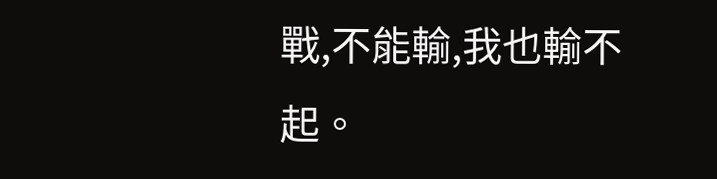戰,不能輸,我也輸不起。